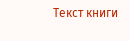Текст книги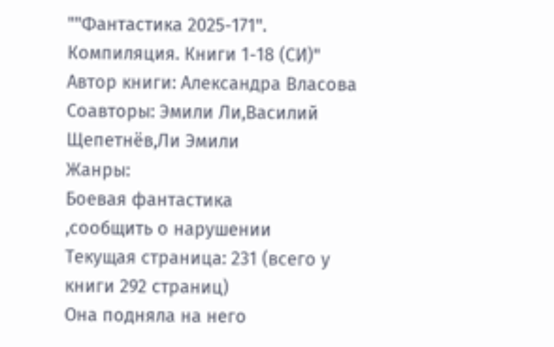""Фантастика 2025-171". Компиляция. Книги 1-18 (СИ)"
Автор книги: Александра Власова
Соавторы: Эмили Ли,Василий Щепетнёв,Ли Эмили
Жанры:
Боевая фантастика
,сообщить о нарушении
Текущая страница: 231 (всего у книги 292 страниц)
Она подняла на него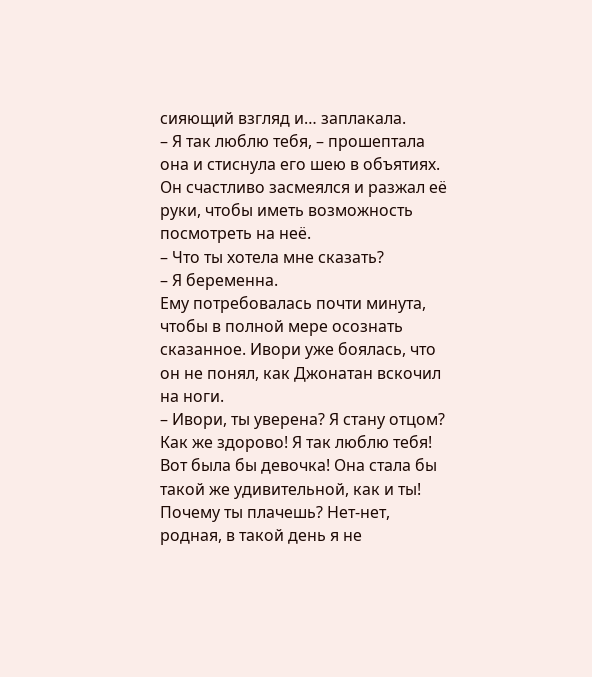сияющий взгляд и… заплакала.
– Я так люблю тебя, – прошептала она и стиснула его шею в объятиях.
Он счастливо засмеялся и разжал её руки, чтобы иметь возможность посмотреть на неё.
– Что ты хотела мне сказать?
– Я беременна.
Ему потребовалась почти минута, чтобы в полной мере осознать сказанное. Ивори уже боялась, что он не понял, как Джонатан вскочил на ноги.
– Ивори, ты уверена? Я стану отцом? Как же здорово! Я так люблю тебя! Вот была бы девочка! Она стала бы такой же удивительной, как и ты! Почему ты плачешь? Нет-нет, родная, в такой день я не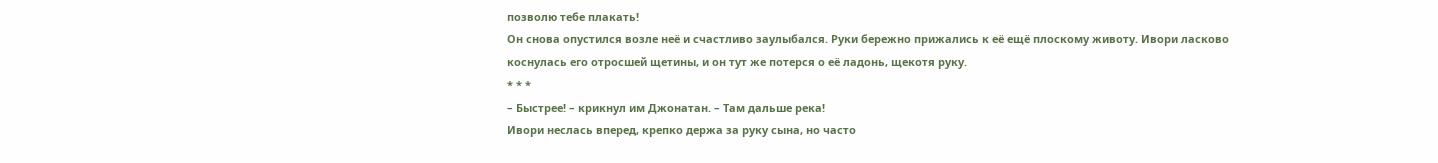позволю тебе плакать!
Он снова опустился возле неё и счастливо заулыбался. Руки бережно прижались к её ещё плоскому животу. Ивори ласково коснулась его отросшей щетины, и он тут же потерся о её ладонь, щекотя руку.
* * *
– Быстрее! – крикнул им Джонатан. – Там дальше река!
Ивори неслась вперед, крепко держа за руку сына, но часто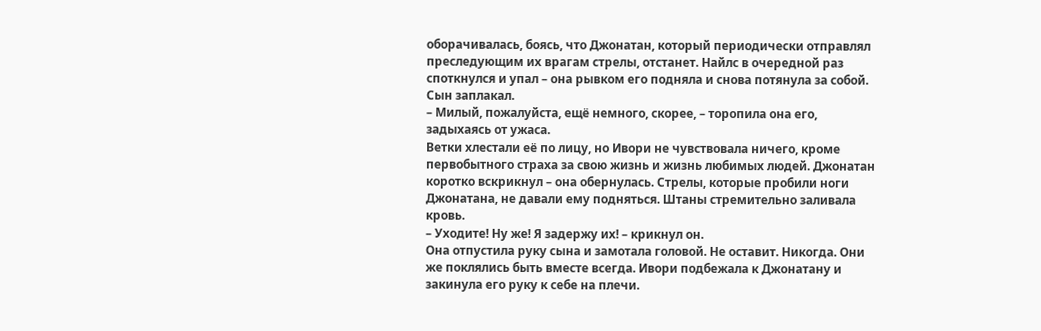оборачивалась, боясь, что Джонатан, который периодически отправлял преследующим их врагам стрелы, отстанет. Найлс в очередной раз споткнулся и упал – она рывком его подняла и снова потянула за собой. Сын заплакал.
– Милый, пожалуйста, ещё немного, скорее, – торопила она его, задыхаясь от ужаса.
Ветки хлестали её по лицу, но Ивори не чувствовала ничего, кроме первобытного страха за свою жизнь и жизнь любимых людей. Джонатан коротко вскрикнул – она обернулась. Стрелы, которые пробили ноги Джонатана, не давали ему подняться. Штаны стремительно заливала кровь.
– Уходите! Ну же! Я задержу их! – крикнул он.
Она отпустила руку сына и замотала головой. Не оставит. Никогда. Они же поклялись быть вместе всегда. Ивори подбежала к Джонатану и закинула его руку к себе на плечи.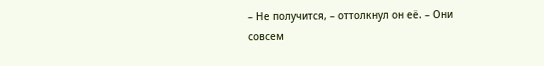– Не получится, – оттолкнул он её. – Они совсем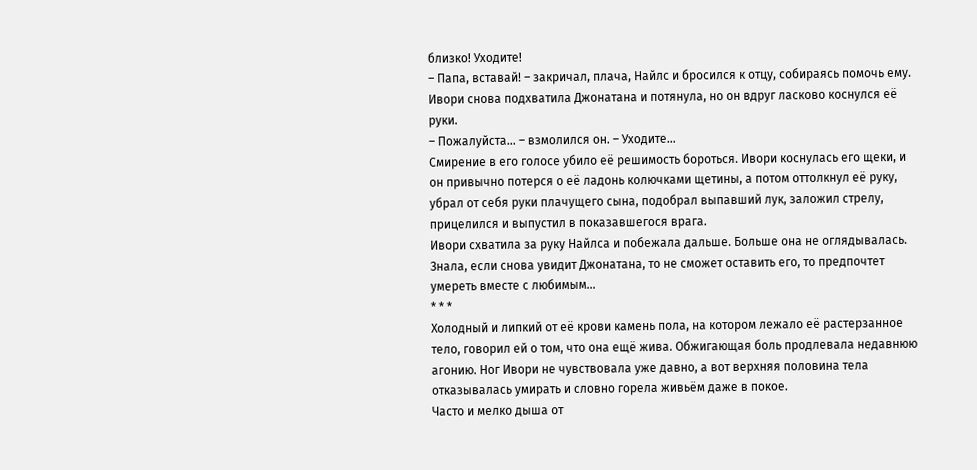близко! Уходите!
– Папа, вставай! – закричал, плача, Найлс и бросился к отцу, собираясь помочь ему.
Ивори снова подхватила Джонатана и потянула, но он вдруг ласково коснулся её руки.
– Пожалуйста… – взмолился он. – Уходите…
Смирение в его голосе убило её решимость бороться. Ивори коснулась его щеки, и он привычно потерся о её ладонь колючками щетины, а потом оттолкнул её руку, убрал от себя руки плачущего сына, подобрал выпавший лук, заложил стрелу, прицелился и выпустил в показавшегося врага.
Ивори схватила за руку Найлса и побежала дальше. Больше она не оглядывалась. Знала, если снова увидит Джонатана, то не сможет оставить его, то предпочтет умереть вместе с любимым…
* * *
Холодный и липкий от её крови камень пола, на котором лежало её растерзанное тело, говорил ей о том, что она ещё жива. Обжигающая боль продлевала недавнюю агонию. Ног Ивори не чувствовала уже давно, а вот верхняя половина тела отказывалась умирать и словно горела живьём даже в покое.
Часто и мелко дыша от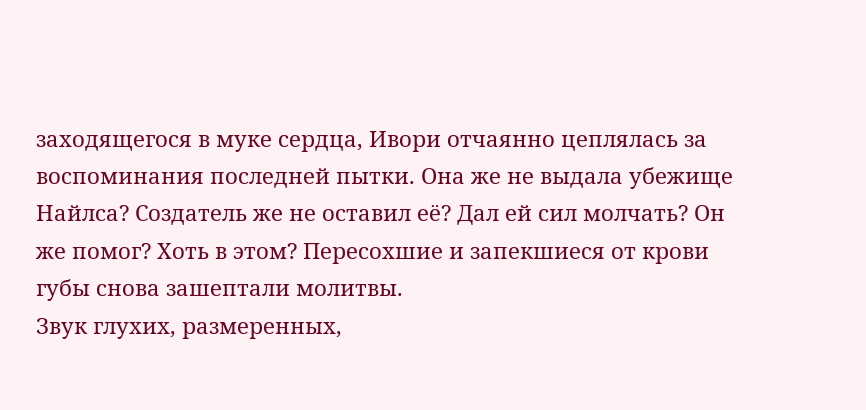заходящегося в муке сердца, Ивори отчаянно цеплялась за воспоминания последней пытки. Она же не выдала убежище Найлса? Создатель же не оставил её? Дал ей сил молчать? Он же помог? Хоть в этом? Пересохшие и запекшиеся от крови губы снова зашептали молитвы.
Звук глухих, размеренных,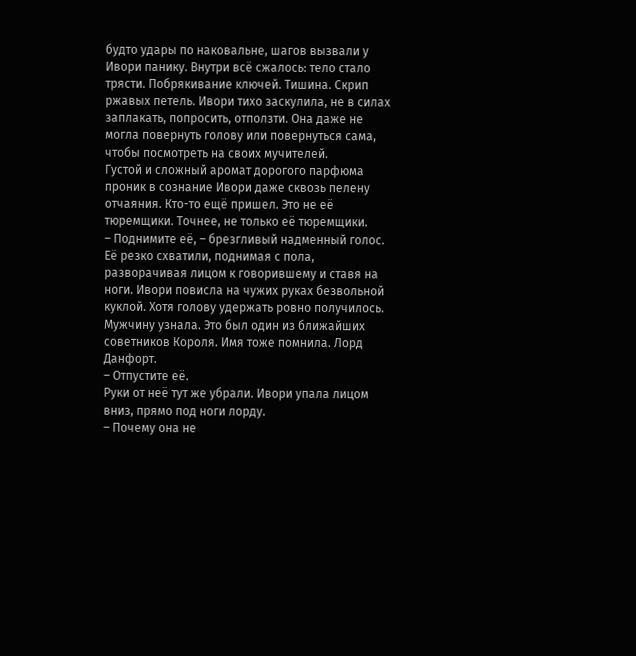будто удары по наковальне, шагов вызвали у Ивори панику. Внутри всё сжалось: тело стало трясти. Побрякивание ключей. Тишина. Скрип ржавых петель. Ивори тихо заскулила, не в силах заплакать, попросить, отползти. Она даже не могла повернуть голову или повернуться сама, чтобы посмотреть на своих мучителей.
Густой и сложный аромат дорогого парфюма проник в сознание Ивори даже сквозь пелену отчаяния. Кто-то ещё пришел. Это не её тюремщики. Точнее, не только её тюремщики.
– Поднимите её, – брезгливый надменный голос.
Её резко схватили, поднимая с пола, разворачивая лицом к говорившему и ставя на ноги. Ивори повисла на чужих руках безвольной куклой. Хотя голову удержать ровно получилось. Мужчину узнала. Это был один из ближайших советников Короля. Имя тоже помнила. Лорд Данфорт.
– Отпустите её.
Руки от неё тут же убрали. Ивори упала лицом вниз, прямо под ноги лорду.
– Почему она не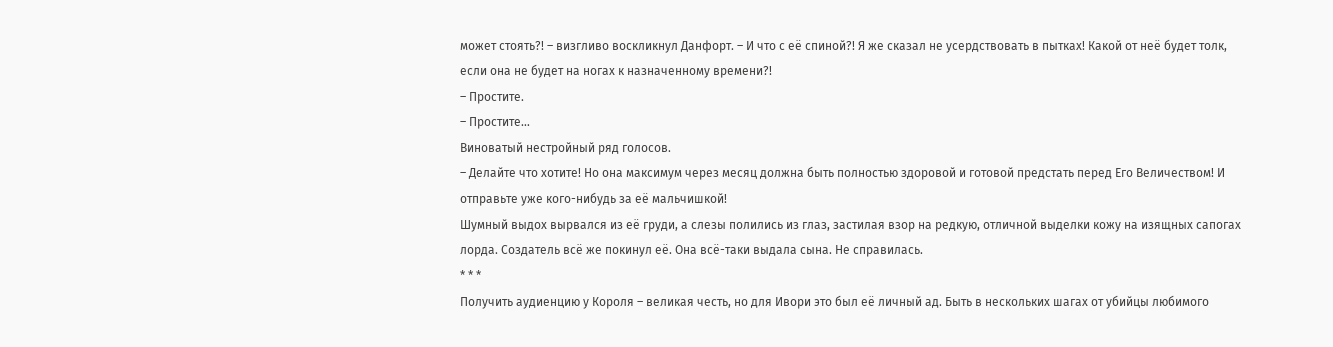может стоять?! – визгливо воскликнул Данфорт. – И что с её спиной?! Я же сказал не усердствовать в пытках! Какой от неё будет толк, если она не будет на ногах к назначенному времени?!
– Простите.
– Простите…
Виноватый нестройный ряд голосов.
– Делайте что хотите! Но она максимум через месяц должна быть полностью здоровой и готовой предстать перед Его Величеством! И отправьте уже кого-нибудь за её мальчишкой!
Шумный выдох вырвался из её груди, а слезы полились из глаз, застилая взор на редкую, отличной выделки кожу на изящных сапогах лорда. Создатель всё же покинул её. Она всё-таки выдала сына. Не справилась.
* * *
Получить аудиенцию у Короля – великая честь, но для Ивори это был её личный ад. Быть в нескольких шагах от убийцы любимого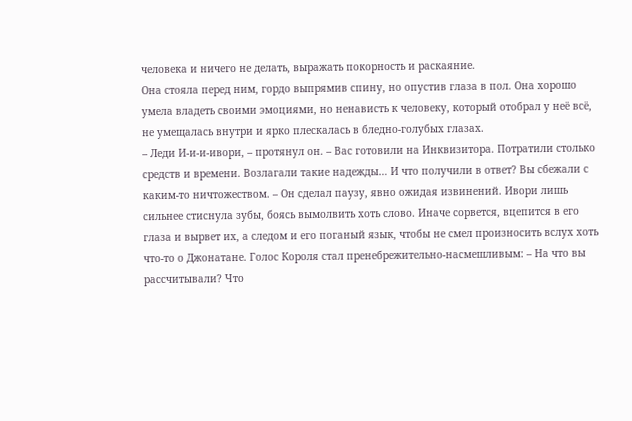человека и ничего не делать, выражать покорность и раскаяние.
Она стояла перед ним, гордо выпрямив спину, но опустив глаза в пол. Она хорошо умела владеть своими эмоциями, но ненависть к человеку, который отобрал у неё всё, не умещалась внутри и ярко плескалась в бледно-голубых глазах.
– Леди И-и-и-ивори, – протянул он. – Вас готовили на Инквизитора. Потратили столько средств и времени. Возлагали такие надежды… И что получили в ответ? Вы сбежали с каким-то ничтожеством. – Он сделал паузу, явно ожидая извинений. Ивори лишь сильнее стиснула зубы, боясь вымолвить хоть слово. Иначе сорвется, вцепится в его глаза и вырвет их, а следом и его поганый язык, чтобы не смел произносить вслух хоть что-то о Джонатане. Голос Короля стал пренебрежительно-насмешливым: – На что вы рассчитывали? Что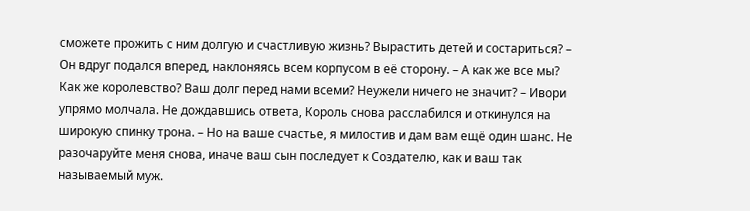сможете прожить с ним долгую и счастливую жизнь? Вырастить детей и состариться? – Он вдруг подался вперед, наклоняясь всем корпусом в её сторону. – А как же все мы? Как же королевство? Ваш долг перед нами всеми? Неужели ничего не значит? – Ивори упрямо молчала. Не дождавшись ответа, Король снова расслабился и откинулся на широкую спинку трона. – Но на ваше счастье, я милостив и дам вам ещё один шанс. Не разочаруйте меня снова, иначе ваш сын последует к Создателю, как и ваш так называемый муж.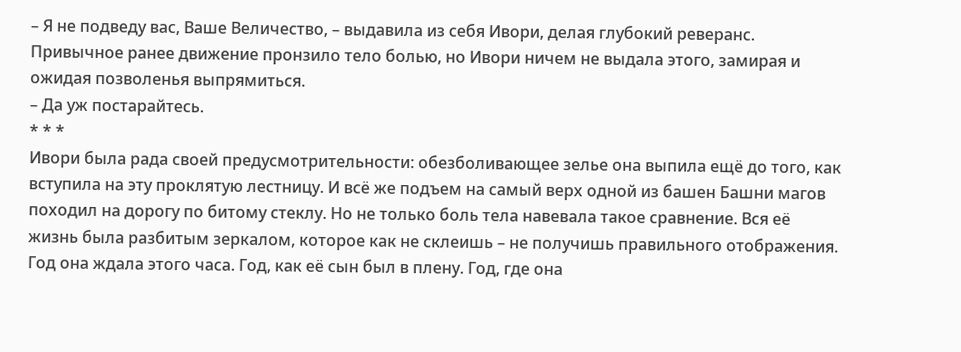– Я не подведу вас, Ваше Величество, – выдавила из себя Ивори, делая глубокий реверанс.
Привычное ранее движение пронзило тело болью, но Ивори ничем не выдала этого, замирая и ожидая позволенья выпрямиться.
– Да уж постарайтесь.
* * *
Ивори была рада своей предусмотрительности: обезболивающее зелье она выпила ещё до того, как вступила на эту проклятую лестницу. И всё же подъем на самый верх одной из башен Башни магов походил на дорогу по битому стеклу. Но не только боль тела навевала такое сравнение. Вся её жизнь была разбитым зеркалом, которое как не склеишь – не получишь правильного отображения.
Год она ждала этого часа. Год, как её сын был в плену. Год, где она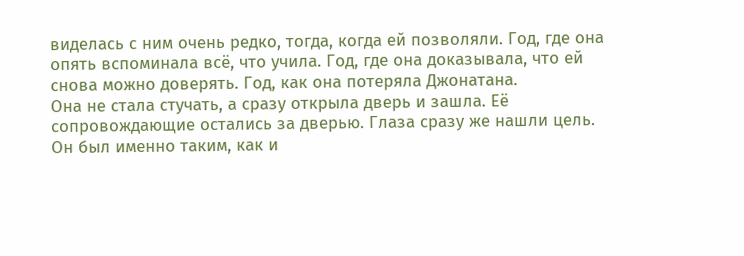виделась с ним очень редко, тогда, когда ей позволяли. Год, где она опять вспоминала всё, что учила. Год, где она доказывала, что ей снова можно доверять. Год, как она потеряла Джонатана.
Она не стала стучать, а сразу открыла дверь и зашла. Её сопровождающие остались за дверью. Глаза сразу же нашли цель. Он был именно таким, как и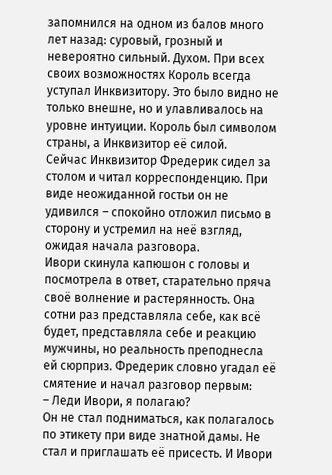запомнился на одном из балов много лет назад: суровый, грозный и невероятно сильный. Духом. При всех своих возможностях Король всегда уступал Инквизитору. Это было видно не только внешне, но и улавливалось на уровне интуиции. Король был символом страны, а Инквизитор её силой.
Сейчас Инквизитор Фредерик сидел за столом и читал корреспонденцию. При виде неожиданной гостьи он не удивился – спокойно отложил письмо в сторону и устремил на неё взгляд, ожидая начала разговора.
Ивори скинула капюшон с головы и посмотрела в ответ, старательно пряча своё волнение и растерянность. Она сотни раз представляла себе, как всё будет, представляла себе и реакцию мужчины, но реальность преподнесла ей сюрприз. Фредерик словно угадал её смятение и начал разговор первым:
– Леди Ивори, я полагаю?
Он не стал подниматься, как полагалось по этикету при виде знатной дамы. Не стал и приглашать её присесть. И Ивори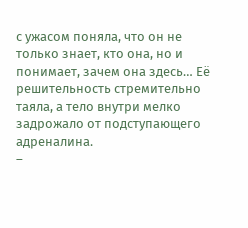с ужасом поняла, что он не только знает, кто она, но и понимает, зачем она здесь… Её решительность стремительно таяла, а тело внутри мелко задрожало от подступающего адреналина.
–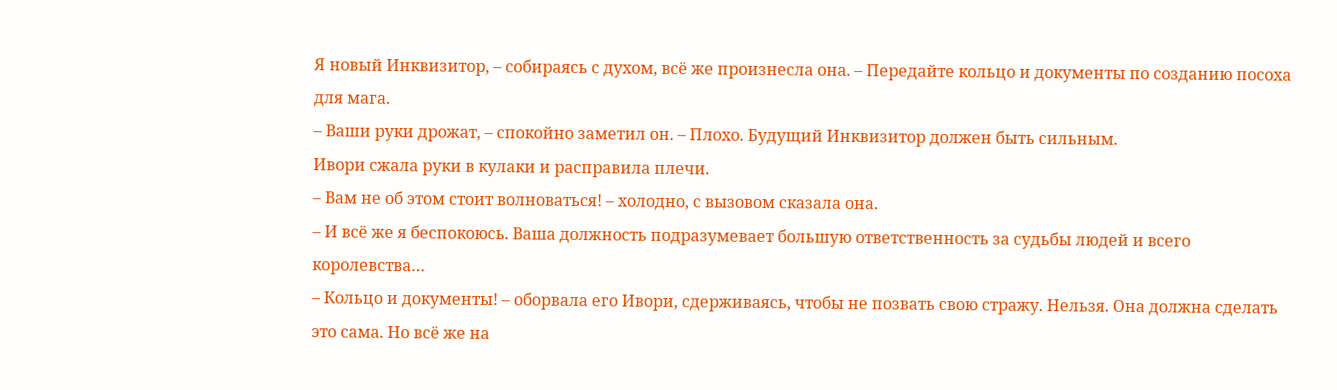Я новый Инквизитор, – собираясь с духом, всё же произнесла она. – Передайте кольцо и документы по созданию посоха для мага.
– Ваши руки дрожат, – спокойно заметил он. – Плохо. Будущий Инквизитор должен быть сильным.
Ивори сжала руки в кулаки и расправила плечи.
– Вам не об этом стоит волноваться! – холодно, с вызовом сказала она.
– И всё же я беспокоюсь. Ваша должность подразумевает большую ответственность за судьбы людей и всего королевства…
– Кольцо и документы! – оборвала его Ивори, сдерживаясь, чтобы не позвать свою стражу. Нельзя. Она должна сделать это сама. Но всё же на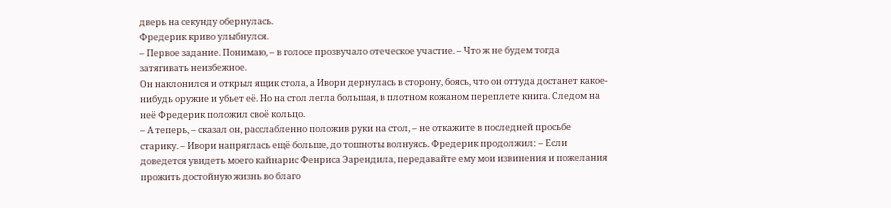дверь на секунду обернулась.
Фредерик криво улыбнулся.
– Первое задание. Понимаю, – в голосе прозвучало отеческое участие. – Что ж не будем тогда затягивать неизбежное.
Он наклонился и открыл ящик стола, а Ивори дернулась в сторону, боясь, что он оттуда достанет какое-нибудь оружие и убьет её. Но на стол легла большая, в плотном кожаном переплете книга. Следом на неё Фредерик положил своё кольцо.
– А теперь, – сказал он, расслабленно положив руки на стол, – не откажите в последней просьбе старику. – Ивори напряглась ещё больше, до тошноты волнуясь. Фредерик продолжил: – Если доведется увидеть моего кайнарис Фенриса Эарендила, передавайте ему мои извинения и пожелания прожить достойную жизнь во благо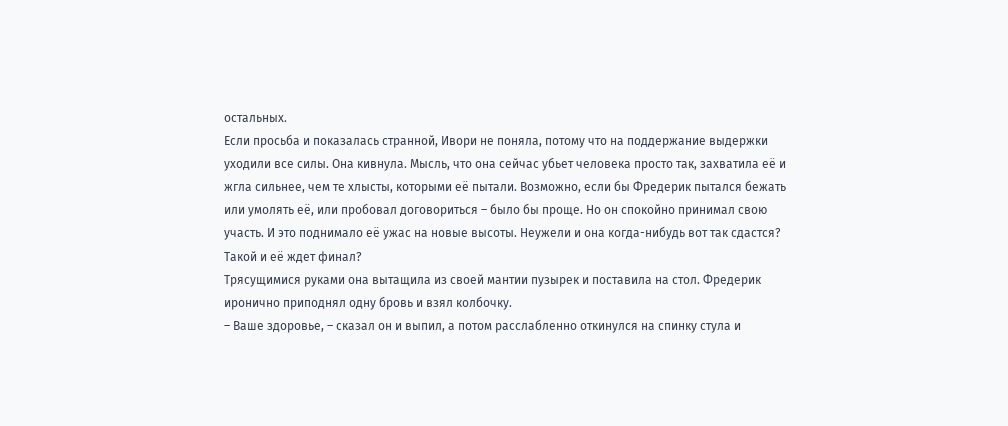остальных.
Если просьба и показалась странной, Ивори не поняла, потому что на поддержание выдержки уходили все силы. Она кивнула. Мысль, что она сейчас убьет человека просто так, захватила её и жгла сильнее, чем те хлысты, которыми её пытали. Возможно, если бы Фредерик пытался бежать или умолять её, или пробовал договориться – было бы проще. Но он спокойно принимал свою участь. И это поднимало её ужас на новые высоты. Неужели и она когда-нибудь вот так сдастся? Такой и её ждет финал?
Трясущимися руками она вытащила из своей мантии пузырек и поставила на стол. Фредерик иронично приподнял одну бровь и взял колбочку.
– Ваше здоровье, – сказал он и выпил, а потом расслабленно откинулся на спинку стула и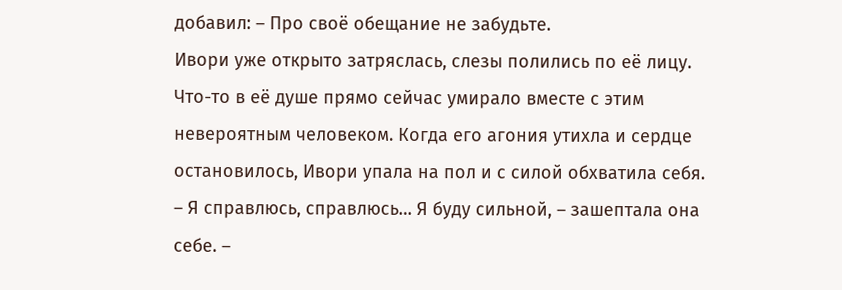добавил: – Про своё обещание не забудьте.
Ивори уже открыто затряслась, слезы полились по её лицу. Что-то в её душе прямо сейчас умирало вместе с этим невероятным человеком. Когда его агония утихла и сердце остановилось, Ивори упала на пол и с силой обхватила себя.
– Я справлюсь, справлюсь… Я буду сильной, – зашептала она себе. –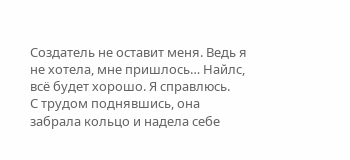Создатель не оставит меня. Ведь я не хотела, мне пришлось… Найлс, всё будет хорошо. Я справлюсь.
С трудом поднявшись, она забрала кольцо и надела себе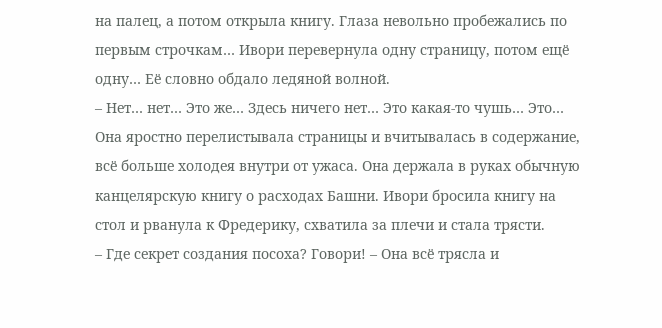на палец, а потом открыла книгу. Глаза невольно пробежались по первым строчкам… Ивори перевернула одну страницу, потом ещё одну… Её словно обдало ледяной волной.
– Нет… нет… Это же… Здесь ничего нет… Это какая-то чушь… Это…
Она яростно перелистывала страницы и вчитывалась в содержание, всё больше холодея внутри от ужаса. Она держала в руках обычную канцелярскую книгу о расходах Башни. Ивори бросила книгу на стол и рванула к Фредерику, схватила за плечи и стала трясти.
– Где секрет создания посоха? Говори! – Она всё трясла и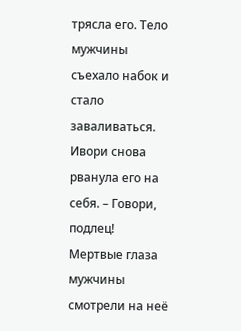трясла его. Тело мужчины съехало набок и стало заваливаться. Ивори снова рванула его на себя. – Говори, подлец!
Мертвые глаза мужчины смотрели на неё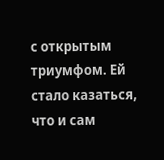с открытым триумфом. Ей стало казаться, что и сам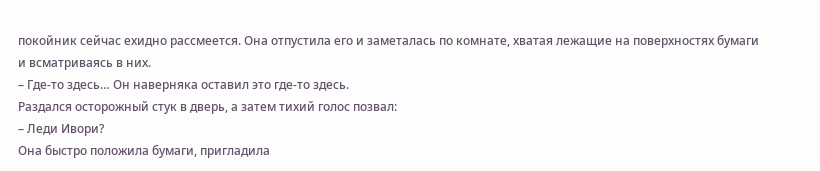покойник сейчас ехидно рассмеется. Она отпустила его и заметалась по комнате, хватая лежащие на поверхностях бумаги и всматриваясь в них.
– Где-то здесь… Он наверняка оставил это где-то здесь.
Раздался осторожный стук в дверь, а затем тихий голос позвал:
– Леди Ивори?
Она быстро положила бумаги, пригладила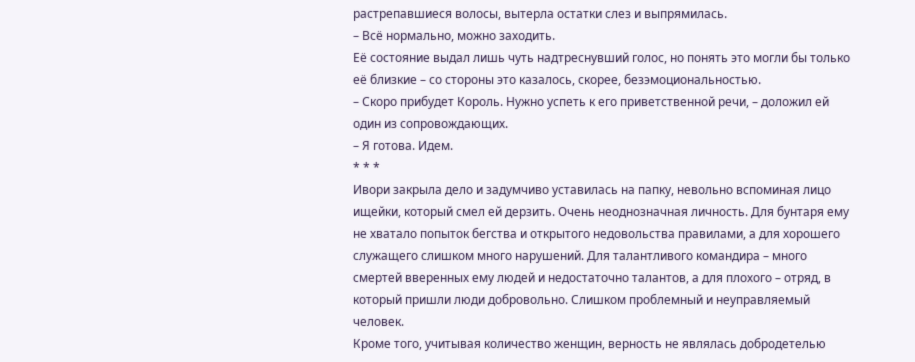растрепавшиеся волосы, вытерла остатки слез и выпрямилась.
– Всё нормально, можно заходить.
Её состояние выдал лишь чуть надтреснувший голос, но понять это могли бы только её близкие – со стороны это казалось, скорее, безэмоциональностью.
– Скоро прибудет Король. Нужно успеть к его приветственной речи, – доложил ей один из сопровождающих.
– Я готова. Идем.
* * *
Ивори закрыла дело и задумчиво уставилась на папку, невольно вспоминая лицо ищейки, который смел ей дерзить. Очень неоднозначная личность. Для бунтаря ему не хватало попыток бегства и открытого недовольства правилами, а для хорошего служащего слишком много нарушений. Для талантливого командира – много смертей вверенных ему людей и недостаточно талантов, а для плохого – отряд, в который пришли люди добровольно. Слишком проблемный и неуправляемый человек.
Кроме того, учитывая количество женщин, верность не являлась добродетелью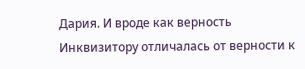Дария. И вроде как верность Инквизитору отличалась от верности к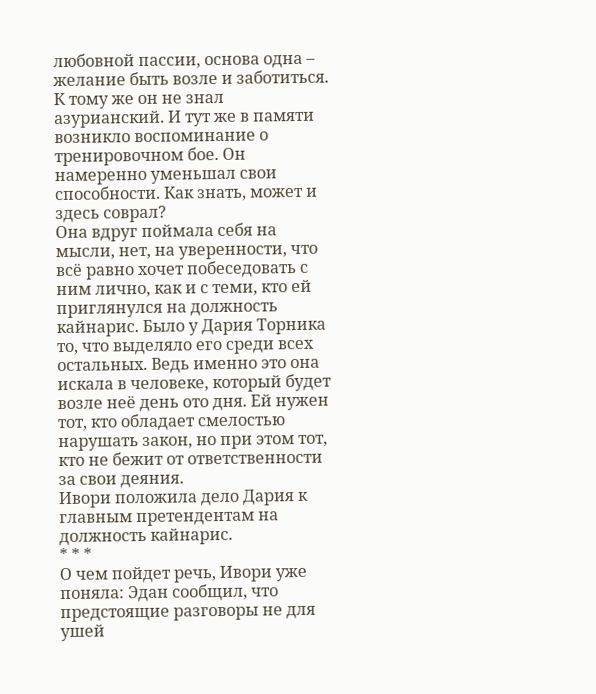любовной пассии, основа одна – желание быть возле и заботиться. К тому же он не знал азурианский. И тут же в памяти возникло воспоминание о тренировочном бое. Он намеренно уменьшал свои способности. Как знать, может и здесь соврал?
Она вдруг поймала себя на мысли, нет, на уверенности, что всё равно хочет побеседовать с ним лично, как и с теми, кто ей приглянулся на должность кайнарис. Было у Дария Торника то, что выделяло его среди всех остальных. Ведь именно это она искала в человеке, который будет возле неё день ото дня. Ей нужен тот, кто обладает смелостью нарушать закон, но при этом тот, кто не бежит от ответственности за свои деяния.
Ивори положила дело Дария к главным претендентам на должность кайнарис.
* * *
О чем пойдет речь, Ивори уже поняла: Эдан сообщил, что предстоящие разговоры не для ушей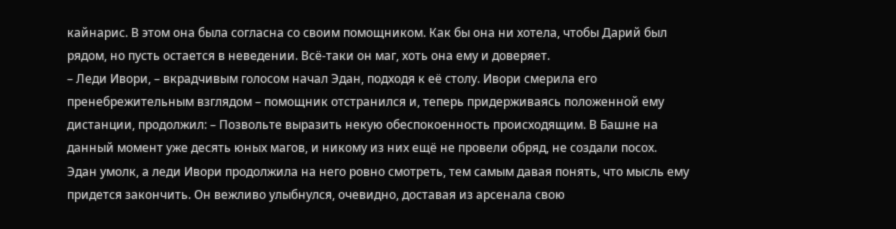кайнарис. В этом она была согласна со своим помощником. Как бы она ни хотела, чтобы Дарий был рядом, но пусть остается в неведении. Всё-таки он маг, хоть она ему и доверяет.
– Леди Ивори, – вкрадчивым голосом начал Эдан, подходя к её столу. Ивори смерила его пренебрежительным взглядом – помощник отстранился и, теперь придерживаясь положенной ему дистанции, продолжил: – Позвольте выразить некую обеспокоенность происходящим. В Башне на данный момент уже десять юных магов, и никому из них ещё не провели обряд, не создали посох.
Эдан умолк, а леди Ивори продолжила на него ровно смотреть, тем самым давая понять, что мысль ему придется закончить. Он вежливо улыбнулся, очевидно, доставая из арсенала свою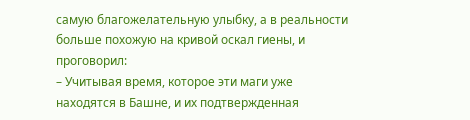самую благожелательную улыбку, а в реальности больше похожую на кривой оскал гиены, и проговорил:
– Учитывая время, которое эти маги уже находятся в Башне, и их подтвержденная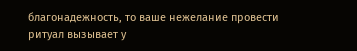благонадежность, то ваше нежелание провести ритуал вызывает у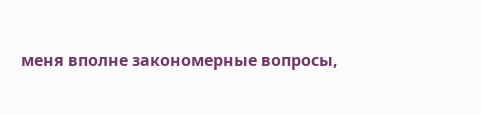меня вполне закономерные вопросы,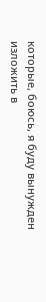которые, боюсь, я буду вынужден изложить в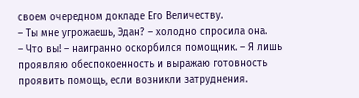своем очередном докладе Его Величеству.
– Ты мне угрожаешь, Эдан? – холодно спросила она.
– Что вы! – наигранно оскорбился помощник. – Я лишь проявляю обеспокоенность и выражаю готовность проявить помощь, если возникли затруднения.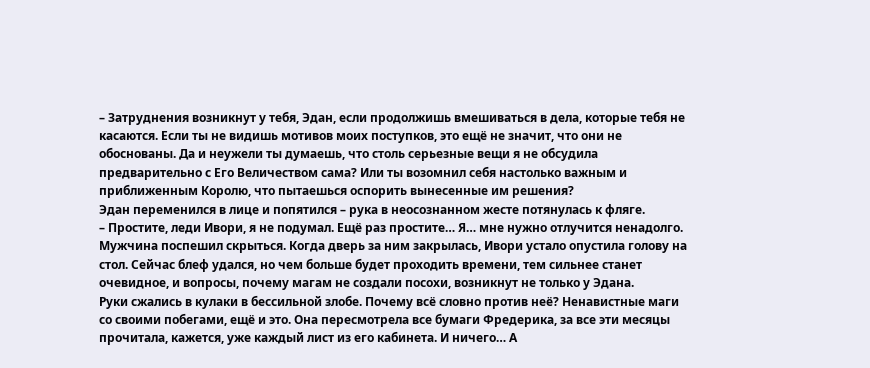– Затруднения возникнут у тебя, Эдан, если продолжишь вмешиваться в дела, которые тебя не касаются. Если ты не видишь мотивов моих поступков, это ещё не значит, что они не обоснованы. Да и неужели ты думаешь, что столь серьезные вещи я не обсудила предварительно с Его Величеством сама? Или ты возомнил себя настолько важным и приближенным Королю, что пытаешься оспорить вынесенные им решения?
Эдан переменился в лице и попятился – рука в неосознанном жесте потянулась к фляге.
– Простите, леди Ивори, я не подумал. Ещё раз простите… Я… мне нужно отлучится ненадолго.
Мужчина поспешил скрыться. Когда дверь за ним закрылась, Ивори устало опустила голову на стол. Сейчас блеф удался, но чем больше будет проходить времени, тем сильнее станет очевидное, и вопросы, почему магам не создали посохи, возникнут не только у Эдана.
Руки сжались в кулаки в бессильной злобе. Почему всё словно против неё? Ненавистные маги со своими побегами, ещё и это. Она пересмотрела все бумаги Фредерика, за все эти месяцы прочитала, кажется, уже каждый лист из его кабинета. И ничего… А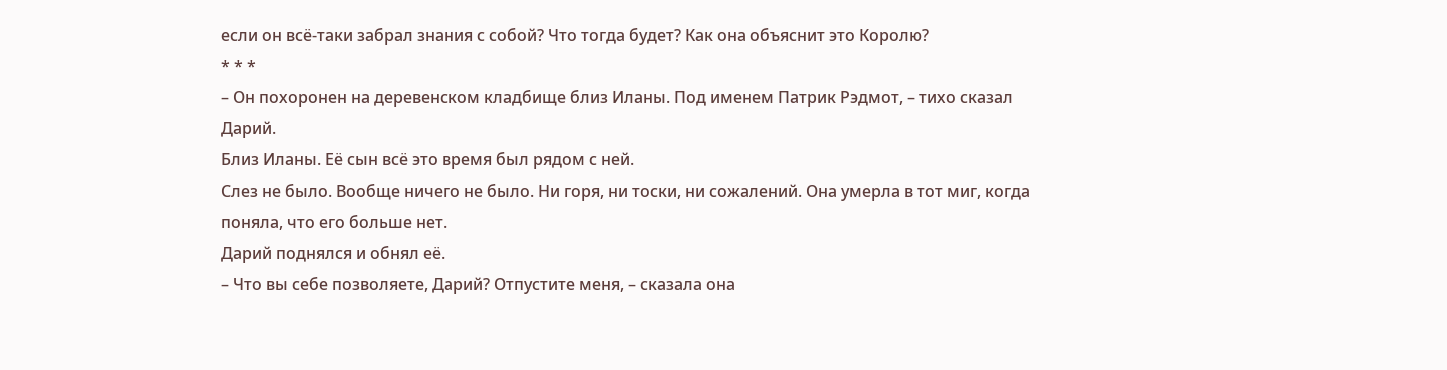если он всё-таки забрал знания с собой? Что тогда будет? Как она объяснит это Королю?
* * *
– Он похоронен на деревенском кладбище близ Иланы. Под именем Патрик Рэдмот, – тихо сказал Дарий.
Близ Иланы. Её сын всё это время был рядом с ней.
Слез не было. Вообще ничего не было. Ни горя, ни тоски, ни сожалений. Она умерла в тот миг, когда поняла, что его больше нет.
Дарий поднялся и обнял её.
– Что вы себе позволяете, Дарий? Отпустите меня, – сказала она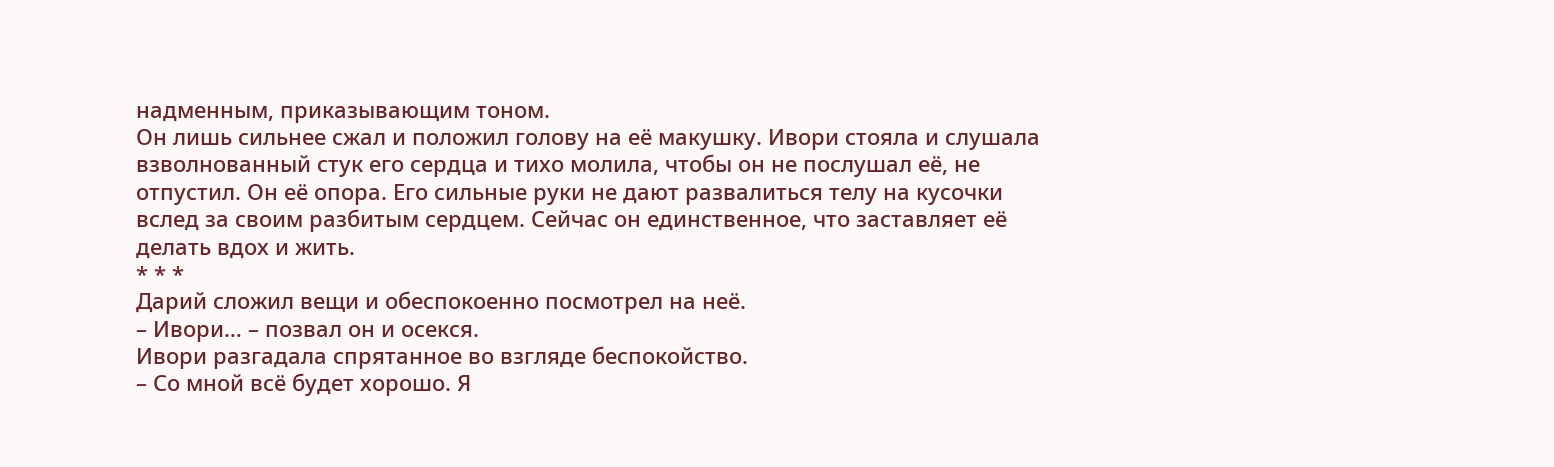надменным, приказывающим тоном.
Он лишь сильнее сжал и положил голову на её макушку. Ивори стояла и слушала взволнованный стук его сердца и тихо молила, чтобы он не послушал её, не отпустил. Он её опора. Его сильные руки не дают развалиться телу на кусочки вслед за своим разбитым сердцем. Сейчас он единственное, что заставляет её делать вдох и жить.
* * *
Дарий сложил вещи и обеспокоенно посмотрел на неё.
– Ивори… – позвал он и осекся.
Ивори разгадала спрятанное во взгляде беспокойство.
– Со мной всё будет хорошо. Я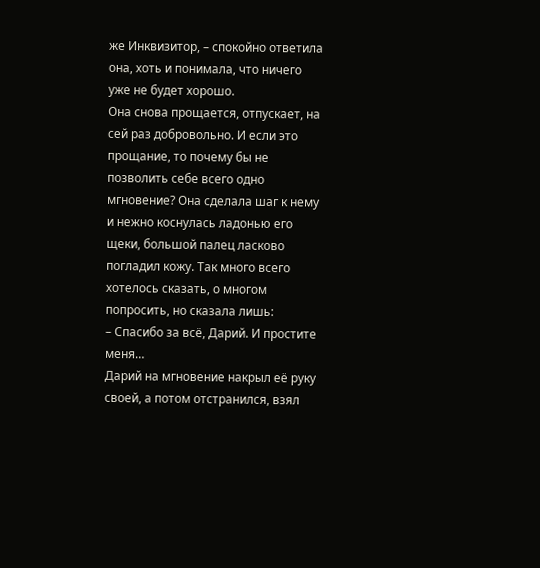же Инквизитор, – спокойно ответила она, хоть и понимала, что ничего уже не будет хорошо.
Она снова прощается, отпускает, на сей раз добровольно. И если это прощание, то почему бы не позволить себе всего одно мгновение? Она сделала шаг к нему и нежно коснулась ладонью его щеки, большой палец ласково погладил кожу. Так много всего хотелось сказать, о многом попросить, но сказала лишь:
– Спасибо за всё, Дарий. И простите меня…
Дарий на мгновение накрыл её руку своей, а потом отстранился, взял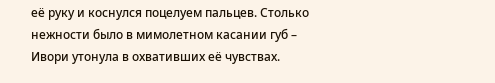её руку и коснулся поцелуем пальцев. Столько нежности было в мимолетном касании губ – Ивори утонула в охвативших её чувствах.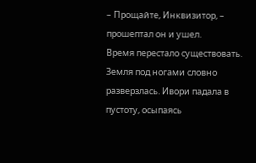– Прощайте, Инквизитор, – прошептал он и ушел.
Время перестало существовать. Земля под ногами словно разверзлась. Ивори падала в пустоту, осыпаясь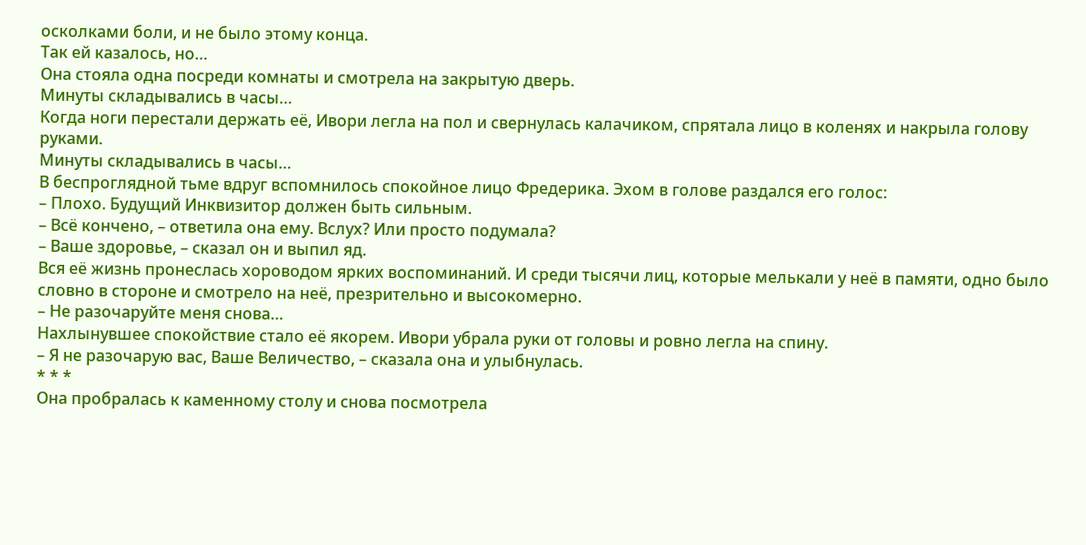осколками боли, и не было этому конца.
Так ей казалось, но…
Она стояла одна посреди комнаты и смотрела на закрытую дверь.
Минуты складывались в часы…
Когда ноги перестали держать её, Ивори легла на пол и свернулась калачиком, спрятала лицо в коленях и накрыла голову руками.
Минуты складывались в часы…
В беспроглядной тьме вдруг вспомнилось спокойное лицо Фредерика. Эхом в голове раздался его голос:
– Плохо. Будущий Инквизитор должен быть сильным.
– Всё кончено, – ответила она ему. Вслух? Или просто подумала?
– Ваше здоровье, – сказал он и выпил яд.
Вся её жизнь пронеслась хороводом ярких воспоминаний. И среди тысячи лиц, которые мелькали у неё в памяти, одно было словно в стороне и смотрело на неё, презрительно и высокомерно.
– Не разочаруйте меня снова…
Нахлынувшее спокойствие стало её якорем. Ивори убрала руки от головы и ровно легла на спину.
– Я не разочарую вас, Ваше Величество, – сказала она и улыбнулась.
* * *
Она пробралась к каменному столу и снова посмотрела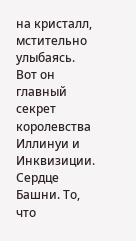на кристалл, мстительно улыбаясь. Вот он главный секрет королевства Иллинуи и Инквизиции. Сердце Башни. То, что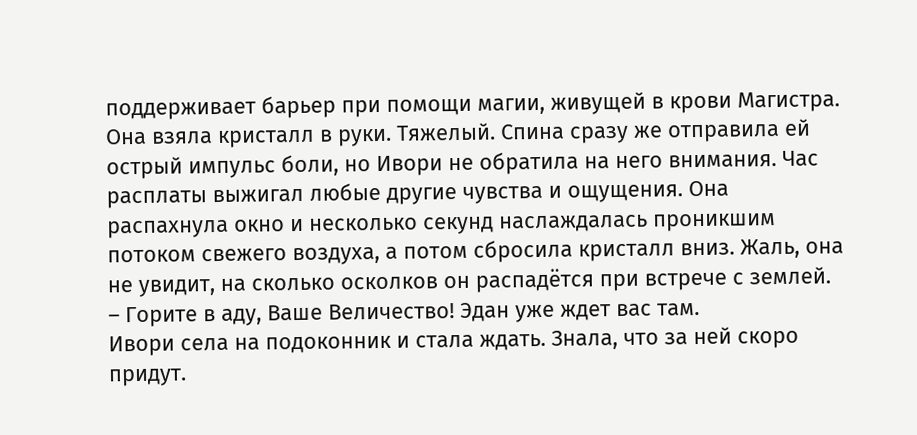поддерживает барьер при помощи магии, живущей в крови Магистра.
Она взяла кристалл в руки. Тяжелый. Спина сразу же отправила ей острый импульс боли, но Ивори не обратила на него внимания. Час расплаты выжигал любые другие чувства и ощущения. Она распахнула окно и несколько секунд наслаждалась проникшим потоком свежего воздуха, а потом сбросила кристалл вниз. Жаль, она не увидит, на сколько осколков он распадётся при встрече с землей.
– Горите в аду, Ваше Величество! Эдан уже ждет вас там.
Ивори села на подоконник и стала ждать. Знала, что за ней скоро придут.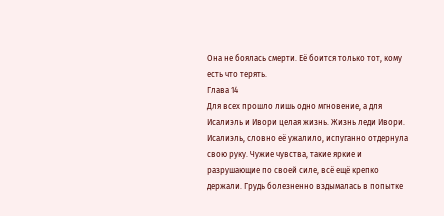Она не боялась смерти. Её боится только тот, кому есть что терять.
Глава 14
Для всех прошло лишь одно мгновение, а для Исалиэль и Ивори целая жизнь. Жизнь леди Ивори.
Исалиэль, словно её ужалило, испуганно отдернула свою руку. Чужие чувства, такие яркие и разрушающие по своей силе, всё ещё крепко держали. Грудь болезненно вздымалась в попытке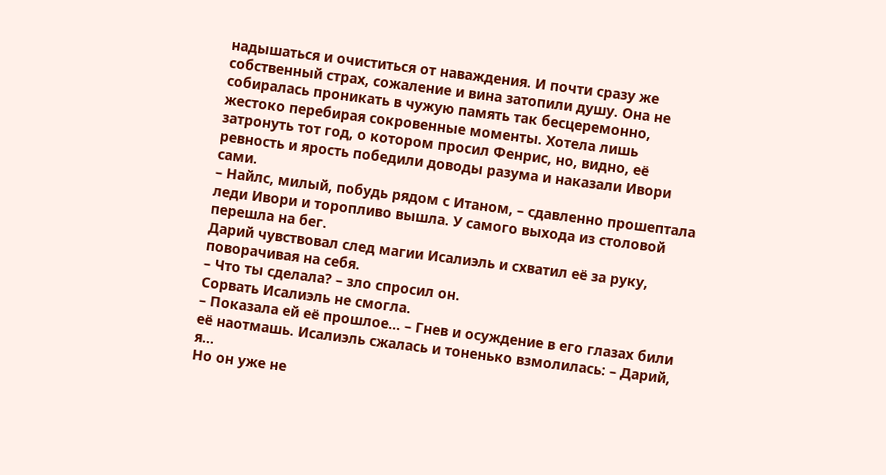надышаться и очиститься от наваждения. И почти сразу же собственный страх, сожаление и вина затопили душу. Она не собиралась проникать в чужую память так бесцеремонно, жестоко перебирая сокровенные моменты. Хотела лишь затронуть тот год, о котором просил Фенрис, но, видно, её ревность и ярость победили доводы разума и наказали Ивори сами.
– Найлс, милый, побудь рядом с Итаном, – сдавленно прошептала леди Ивори и торопливо вышла. У самого выхода из столовой перешла на бег.
Дарий чувствовал след магии Исалиэль и схватил её за руку, поворачивая на себя.
– Что ты сделала? – зло спросил он.
Сорвать Исалиэль не смогла.
– Показала ей её прошлое… – Гнев и осуждение в его глазах били её наотмашь. Исалиэль сжалась и тоненько взмолилась: – Дарий, я…
Но он уже не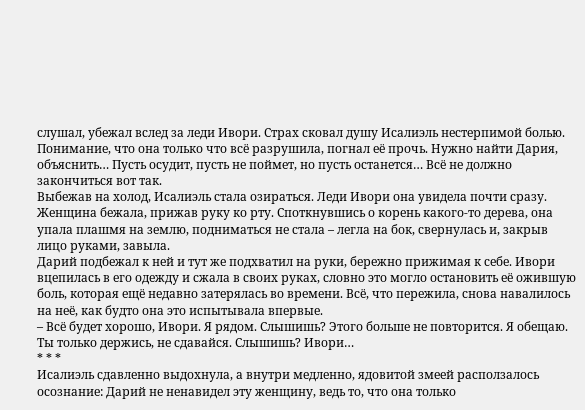слушал, убежал вслед за леди Ивори. Страх сковал душу Исалиэль нестерпимой болью. Понимание, что она только что всё разрушила, погнал её прочь. Нужно найти Дария, объяснить… Пусть осудит, пусть не поймет, но пусть останется… Всё не должно закончиться вот так.
Выбежав на холод, Исалиэль стала озираться. Леди Ивори она увидела почти сразу. Женщина бежала, прижав руку ко рту. Споткнувшись о корень какого-то дерева, она упала плашмя на землю, подниматься не стала – легла на бок, свернулась и, закрыв лицо руками, завыла.
Дарий подбежал к ней и тут же подхватил на руки, бережно прижимая к себе. Ивори вцепилась в его одежду и сжала в своих руках, словно это могло остановить её ожившую боль, которая ещё недавно затерялась во времени. Всё, что пережила, снова навалилось на неё, как будто она это испытывала впервые.
– Всё будет хорошо, Ивори. Я рядом. Слышишь? Этого больше не повторится. Я обещаю. Ты только держись, не сдавайся. Слышишь? Ивори…
* * *
Исалиэль сдавленно выдохнула, а внутри медленно, ядовитой змеей расползалось осознание: Дарий не ненавидел эту женщину, ведь то, что она только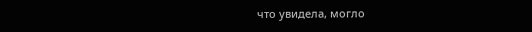что увидела, могло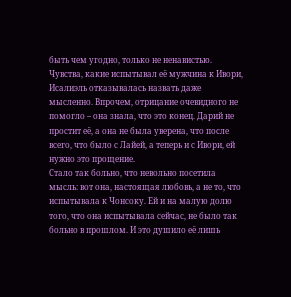быть чем угодно, только не ненавистью. Чувства, какие испытывал её мужчина к Ивори, Исалиэль отказывалась назвать даже мысленно. Впрочем, отрицание очевидного не помогло – она знала, что это конец. Дарий не простит её, а она не была уверена, что после всего, что было с Лайей, а теперь и с Ивори, ей нужно это прощение.
Стало так больно, что невольно посетила мысль: вот она, настоящая любовь, а не то, что испытывала к Чонсоку. Ей и на малую долю того, что она испытывала сейчас, не было так больно в прошлом. И это душило её лишь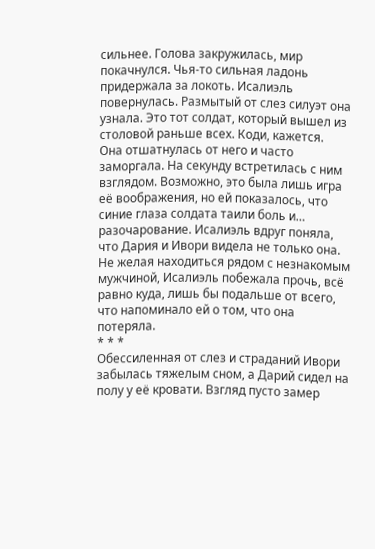сильнее. Голова закружилась, мир покачнулся. Чья-то сильная ладонь придержала за локоть. Исалиэль повернулась. Размытый от слез силуэт она узнала. Это тот солдат, который вышел из столовой раньше всех. Коди, кажется.
Она отшатнулась от него и часто заморгала. На секунду встретилась с ним взглядом. Возможно, это была лишь игра её воображения, но ей показалось, что синие глаза солдата таили боль и… разочарование. Исалиэль вдруг поняла, что Дария и Ивори видела не только она. Не желая находиться рядом с незнакомым мужчиной, Исалиэль побежала прочь, всё равно куда, лишь бы подальше от всего, что напоминало ей о том, что она потеряла.
* * *
Обессиленная от слез и страданий Ивори забылась тяжелым сном, а Дарий сидел на полу у её кровати. Взгляд пусто замер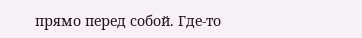прямо перед собой. Где-то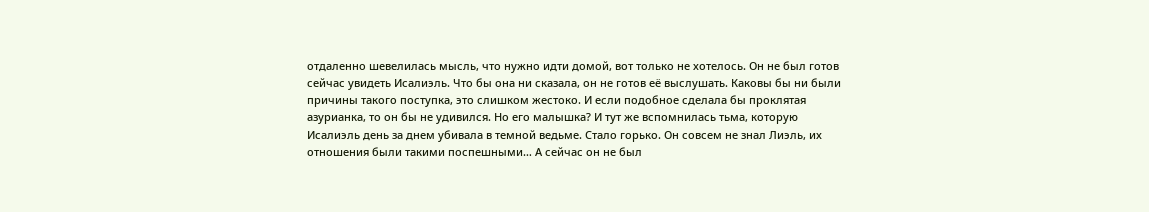отдаленно шевелилась мысль, что нужно идти домой, вот только не хотелось. Он не был готов сейчас увидеть Исалиэль. Что бы она ни сказала, он не готов её выслушать. Каковы бы ни были причины такого поступка, это слишком жестоко. И если подобное сделала бы проклятая азурианка, то он бы не удивился. Но его малышка? И тут же вспомнилась тьма, которую Исалиэль день за днем убивала в темной ведьме. Стало горько. Он совсем не знал Лиэль, их отношения были такими поспешными… А сейчас он не был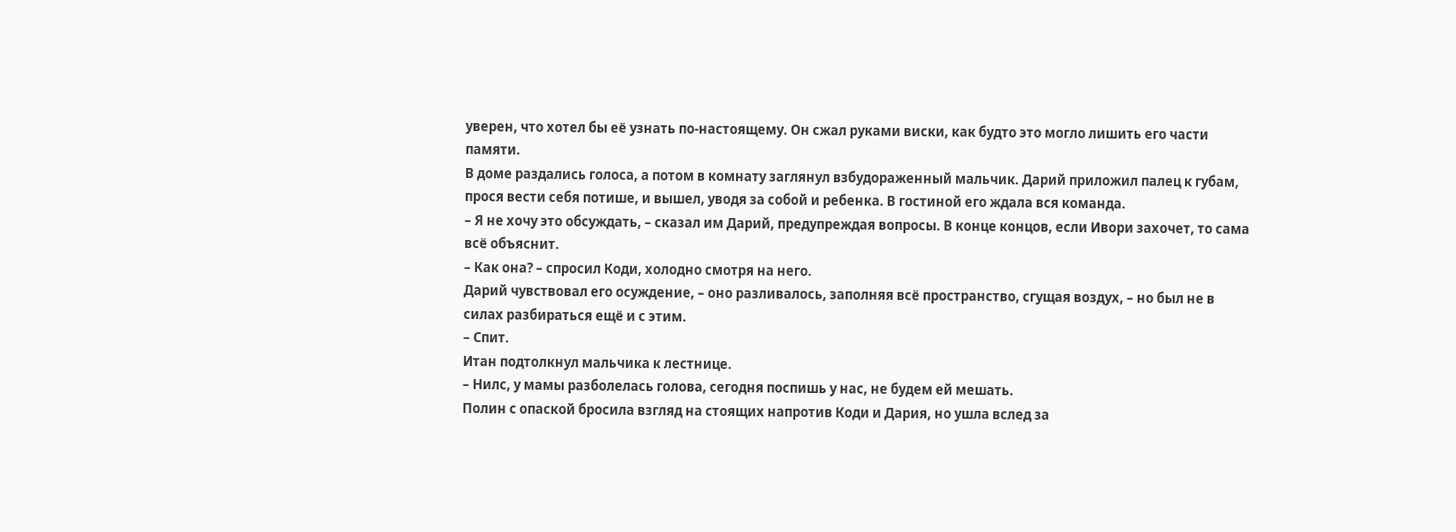уверен, что хотел бы её узнать по-настоящему. Он сжал руками виски, как будто это могло лишить его части памяти.
В доме раздались голоса, а потом в комнату заглянул взбудораженный мальчик. Дарий приложил палец к губам, прося вести себя потише, и вышел, уводя за собой и ребенка. В гостиной его ждала вся команда.
– Я не хочу это обсуждать, – сказал им Дарий, предупреждая вопросы. В конце концов, если Ивори захочет, то сама всё объяснит.
– Как она? – спросил Коди, холодно смотря на него.
Дарий чувствовал его осуждение, – оно разливалось, заполняя всё пространство, сгущая воздух, – но был не в силах разбираться ещё и с этим.
– Спит.
Итан подтолкнул мальчика к лестнице.
– Нилс, у мамы разболелась голова, сегодня поспишь у нас, не будем ей мешать.
Полин с опаской бросила взгляд на стоящих напротив Коди и Дария, но ушла вслед за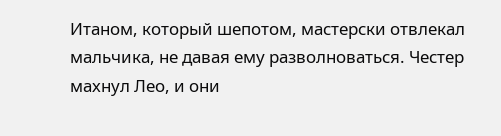Итаном, который шепотом, мастерски отвлекал мальчика, не давая ему разволноваться. Честер махнул Лео, и они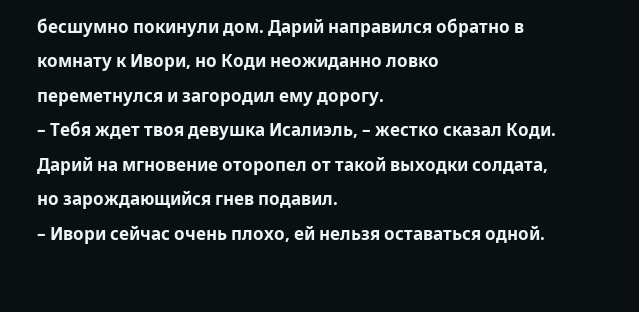бесшумно покинули дом. Дарий направился обратно в комнату к Ивори, но Коди неожиданно ловко переметнулся и загородил ему дорогу.
– Тебя ждет твоя девушка Исалиэль, – жестко сказал Коди.
Дарий на мгновение оторопел от такой выходки солдата, но зарождающийся гнев подавил.
– Ивори сейчас очень плохо, ей нельзя оставаться одной.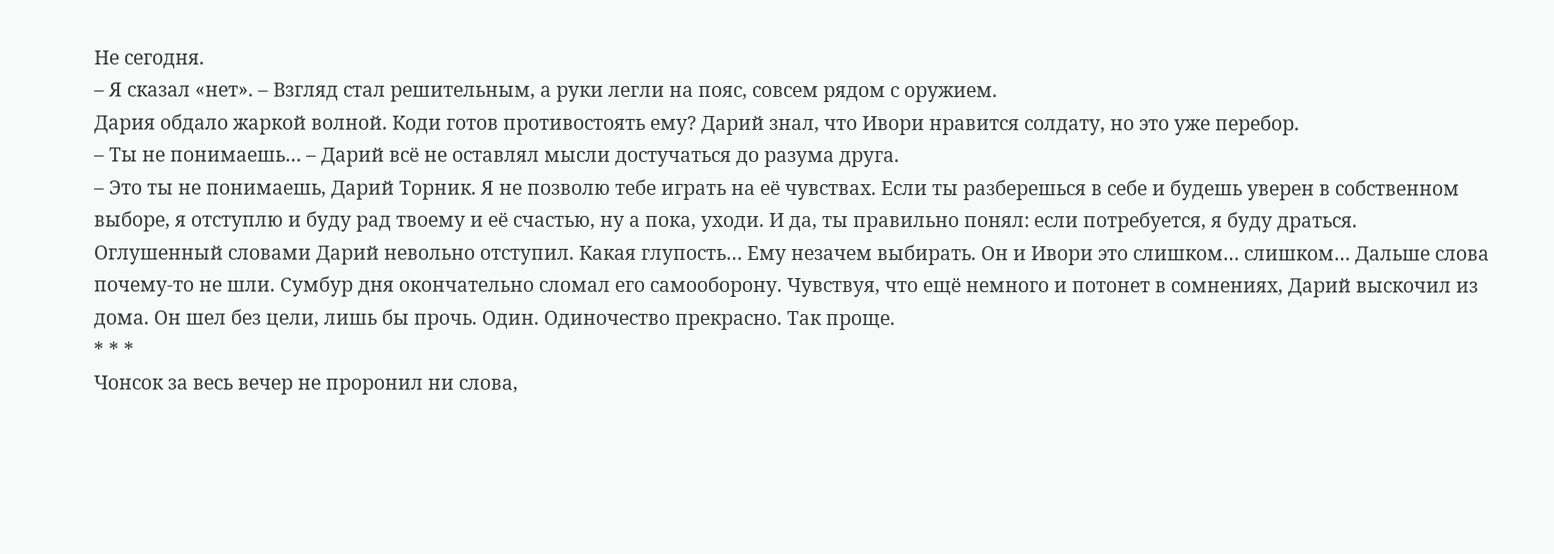Не сегодня.
– Я сказал «нет». – Взгляд стал решительным, а руки легли на пояс, совсем рядом с оружием.
Дария обдало жаркой волной. Коди готов противостоять ему? Дарий знал, что Ивори нравится солдату, но это уже перебор.
– Ты не понимаешь… – Дарий всё не оставлял мысли достучаться до разума друга.
– Это ты не понимаешь, Дарий Торник. Я не позволю тебе играть на её чувствах. Если ты разберешься в себе и будешь уверен в собственном выборе, я отступлю и буду рад твоему и её счастью, ну а пока, уходи. И да, ты правильно понял: если потребуется, я буду драться.
Оглушенный словами Дарий невольно отступил. Какая глупость… Ему незачем выбирать. Он и Ивори это слишком… слишком… Дальше слова почему-то не шли. Сумбур дня окончательно сломал его самооборону. Чувствуя, что ещё немного и потонет в сомнениях, Дарий выскочил из дома. Он шел без цели, лишь бы прочь. Один. Одиночество прекрасно. Так проще.
* * *
Чонсок за весь вечер не проронил ни слова,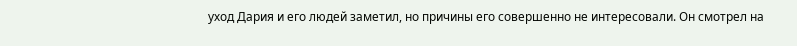уход Дария и его людей заметил, но причины его совершенно не интересовали. Он смотрел на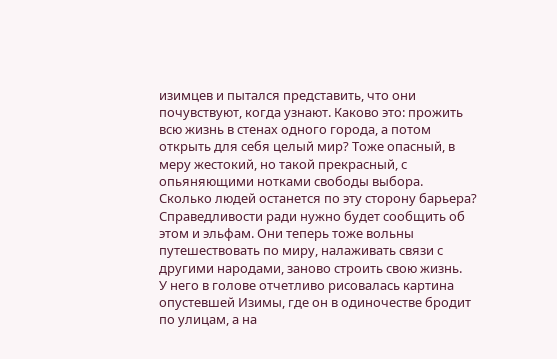изимцев и пытался представить, что они почувствуют, когда узнают. Каково это: прожить всю жизнь в стенах одного города, а потом открыть для себя целый мир? Тоже опасный, в меру жестокий, но такой прекрасный, с опьяняющими нотками свободы выбора. Сколько людей останется по эту сторону барьера? Справедливости ради нужно будет сообщить об этом и эльфам. Они теперь тоже вольны путешествовать по миру, налаживать связи с другими народами, заново строить свою жизнь.
У него в голове отчетливо рисовалась картина опустевшей Изимы, где он в одиночестве бродит по улицам, а на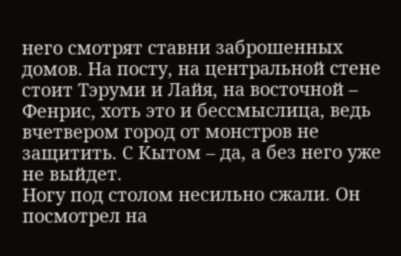него смотрят ставни заброшенных домов. На посту, на центральной стене стоит Тэруми и Лайя, на восточной – Фенрис, хоть это и бессмыслица, ведь вчетвером город от монстров не защитить. С Кытом – да, а без него уже не выйдет.
Ногу под столом несильно сжали. Он посмотрел на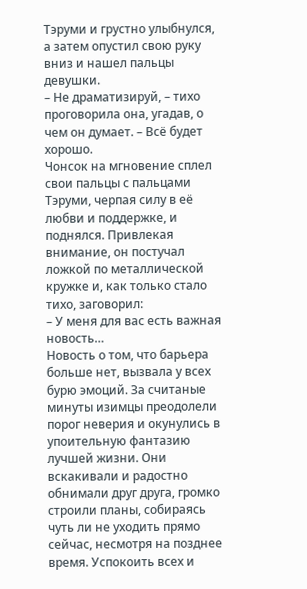Тэруми и грустно улыбнулся, а затем опустил свою руку вниз и нашел пальцы девушки.
– Не драматизируй, – тихо проговорила она, угадав, о чем он думает. – Всё будет хорошо.
Чонсок на мгновение сплел свои пальцы с пальцами Тэруми, черпая силу в её любви и поддержке, и поднялся. Привлекая внимание, он постучал ложкой по металлической кружке и, как только стало тихо, заговорил:
– У меня для вас есть важная новость…
Новость о том, что барьера больше нет, вызвала у всех бурю эмоций. За считаные минуты изимцы преодолели порог неверия и окунулись в упоительную фантазию лучшей жизни. Они вскакивали и радостно обнимали друг друга, громко строили планы, собираясь чуть ли не уходить прямо сейчас, несмотря на позднее время. Успокоить всех и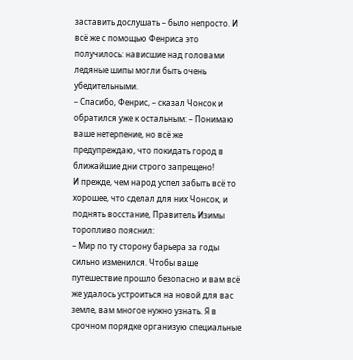заставить дослушать – было непросто. И всё же с помощью Фенриса это получилось: нависшие над головами ледяные шипы могли быть очень убедительными.
– Спасибо, Фенрис, – сказал Чонсок и обратился уже к остальным: – Понимаю ваше нетерпение, но всё же предупреждаю, что покидать город в ближайшие дни строго запрещено!
И прежде, чем народ успел забыть всё то хорошее, что сделал для них Чонсок, и поднять восстание, Правитель Изимы торопливо пояснил:
– Мир по ту сторону барьера за годы сильно изменился. Чтобы ваше путешествие прошло безопасно и вам всё же удалось устроиться на новой для вас земле, вам многое нужно узнать. Я в срочном порядке организую специальные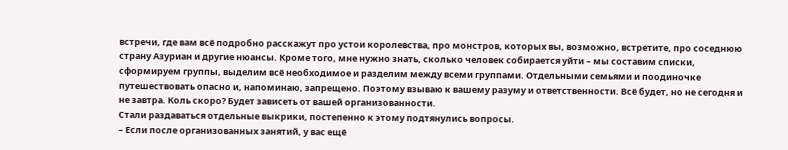встречи, где вам всё подробно расскажут про устои королевства, про монстров, которых вы, возможно, встретите, про соседнюю страну Азуриан и другие нюансы. Кроме того, мне нужно знать, сколько человек собирается уйти – мы составим списки, сформируем группы, выделим всё необходимое и разделим между всеми группами. Отдельными семьями и поодиночке путешествовать опасно и, напоминаю, запрещено. Поэтому взываю к вашему разуму и ответственности. Всё будет, но не сегодня и не завтра. Коль скоро? Будет зависеть от вашей организованности.
Стали раздаваться отдельные выкрики, постепенно к этому подтянулись вопросы.
– Если после организованных занятий, у вас ещё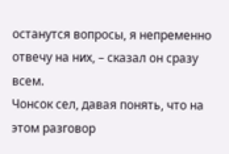останутся вопросы, я непременно отвечу на них, – сказал он сразу всем.
Чонсок сел, давая понять, что на этом разговор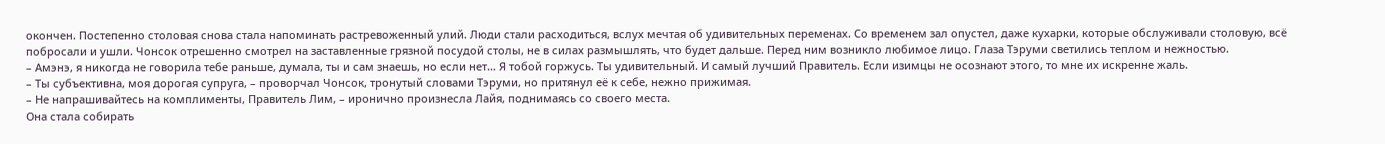окончен. Постепенно столовая снова стала напоминать растревоженный улий. Люди стали расходиться, вслух мечтая об удивительных переменах. Со временем зал опустел, даже кухарки, которые обслуживали столовую, всё побросали и ушли. Чонсок отрешенно смотрел на заставленные грязной посудой столы, не в силах размышлять, что будет дальше. Перед ним возникло любимое лицо. Глаза Тэруми светились теплом и нежностью.
– Амэнэ, я никогда не говорила тебе раньше, думала, ты и сам знаешь, но если нет… Я тобой горжусь. Ты удивительный. И самый лучший Правитель. Если изимцы не осознают этого, то мне их искренне жаль.
– Ты субъективна, моя дорогая супруга, – проворчал Чонсок, тронутый словами Тэруми, но притянул её к себе, нежно прижимая.
– Не напрашивайтесь на комплименты, Правитель Лим, – иронично произнесла Лайя, поднимаясь со своего места.
Она стала собирать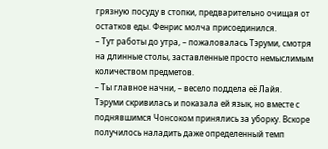грязную посуду в стопки, предварительно очищая от остатков еды. Фенрис молча присоединился.
– Тут работы до утра, – пожаловалась Тэруми, смотря на длинные столы, заставленные просто немыслимым количеством предметов.
– Ты главное начни, – весело поддела её Лайя.
Тэруми скривилась и показала ей язык, но вместе с поднявшимся Чонсоком принялись за уборку. Вскоре получилось наладить даже определенный темп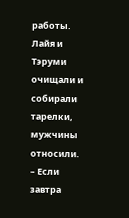работы. Лайя и Тэруми очищали и собирали тарелки, мужчины относили.
– Если завтра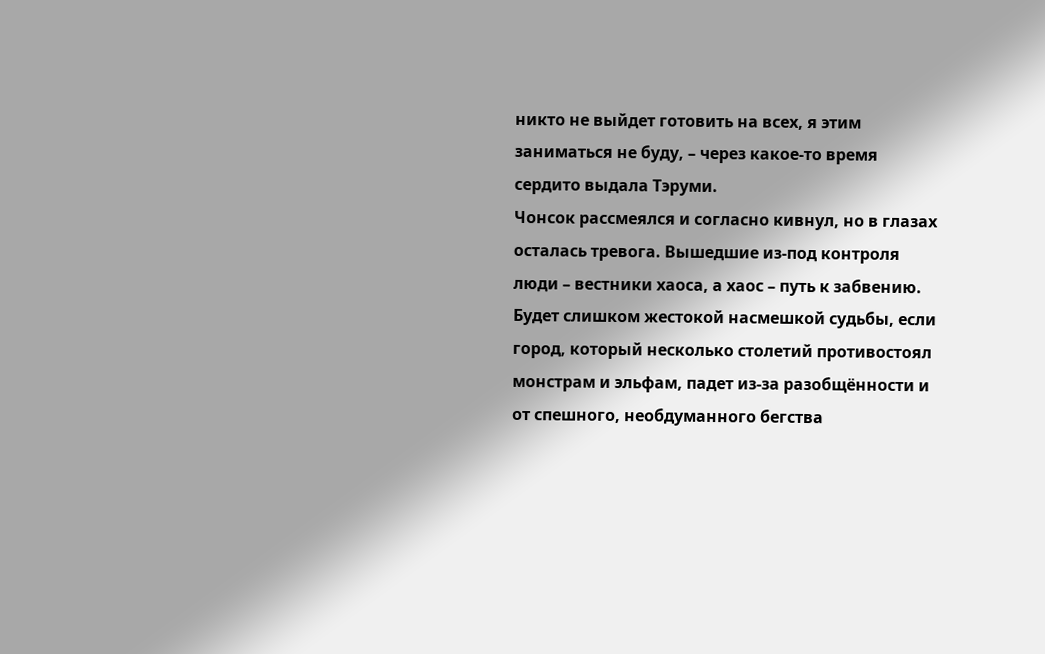никто не выйдет готовить на всех, я этим заниматься не буду, – через какое-то время сердито выдала Тэруми.
Чонсок рассмеялся и согласно кивнул, но в глазах осталась тревога. Вышедшие из-под контроля люди – вестники хаоса, а хаос – путь к забвению. Будет слишком жестокой насмешкой судьбы, если город, который несколько столетий противостоял монстрам и эльфам, падет из-за разобщённости и от спешного, необдуманного бегства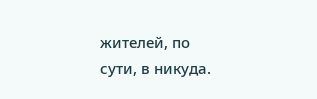жителей, по сути, в никуда.